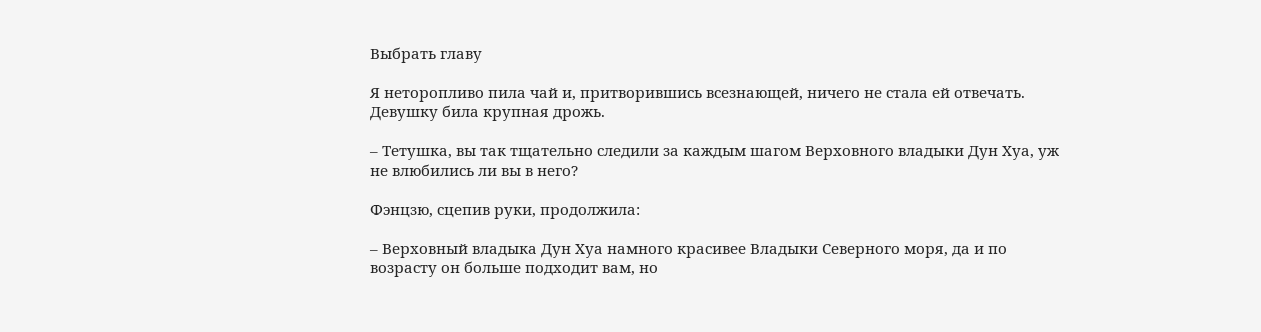Выбрать главу

Я неторопливо пила чай и, притворившись всезнающей, ничего не стала ей отвечать. Девушку била крупная дрожь.

– Тетушка, вы так тщательно следили за каждым шагом Верховного владыки Дун Хуа, уж не влюбились ли вы в него?

Фэнцзю, сцепив руки, продолжила:

– Верховный владыка Дун Хуа намного красивее Владыки Северного моря, да и по возрасту он больше подходит вам, но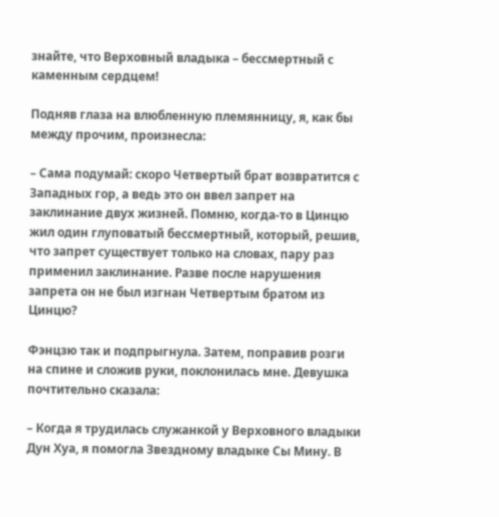знайте, что Верховный владыка – бессмертный с каменным сердцем!

Подняв глаза на влюбленную племянницу, я, как бы между прочим, произнесла:

– Сама подумай: скоро Четвертый брат возвратится с Западных гор, а ведь это он ввел запрет на заклинание двух жизней. Помню, когда-то в Цинцю жил один глуповатый бессмертный, который, решив, что запрет существует только на словах, пару раз применил заклинание. Разве после нарушения запрета он не был изгнан Четвертым братом из Цинцю?

Фэнцзю так и подпрыгнула. Затем, поправив розги на спине и сложив руки, поклонилась мне. Девушка почтительно сказала:

– Когда я трудилась служанкой у Верховного владыки Дун Хуа, я помогла Звездному владыке Сы Мину. В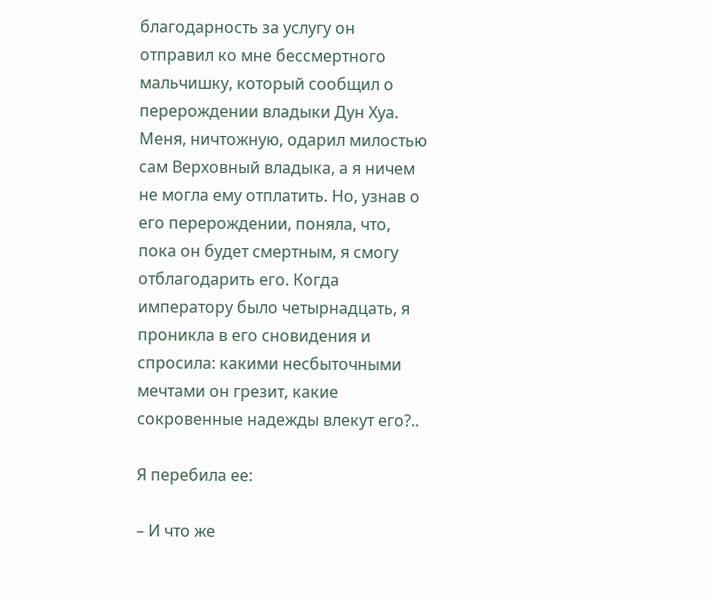благодарность за услугу он отправил ко мне бессмертного мальчишку, который сообщил о перерождении владыки Дун Хуа. Меня, ничтожную, одарил милостью сам Верховный владыка, а я ничем не могла ему отплатить. Но, узнав о его перерождении, поняла, что, пока он будет смертным, я смогу отблагодарить его. Когда императору было четырнадцать, я проникла в его сновидения и спросила: какими несбыточными мечтами он грезит, какие сокровенные надежды влекут его?..

Я перебила ее:

– И что же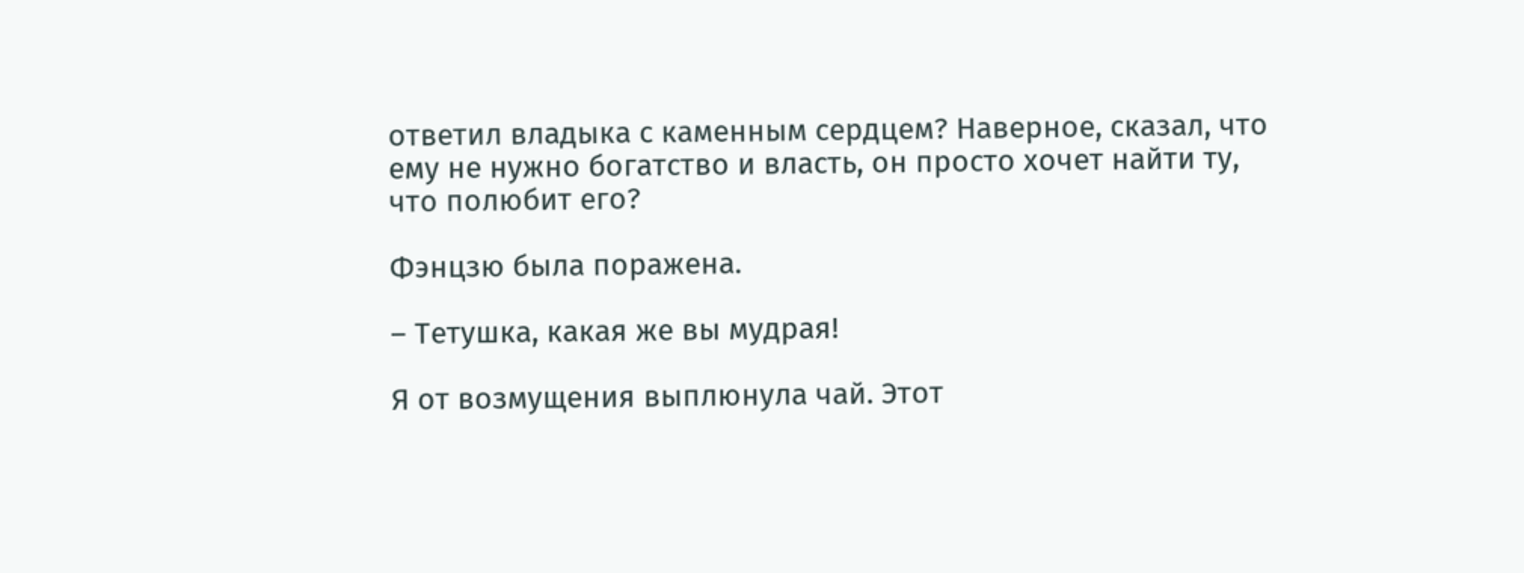ответил владыка с каменным сердцем? Наверное, сказал, что ему не нужно богатство и власть, он просто хочет найти ту, что полюбит его?

Фэнцзю была поражена.

– Тетушка, какая же вы мудрая!

Я от возмущения выплюнула чай. Этот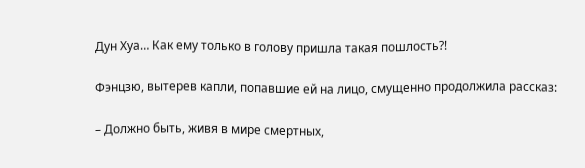Дун Хуа… Как ему только в голову пришла такая пошлость?!

Фэнцзю, вытерев капли, попавшие ей на лицо, смущенно продолжила рассказ:

– Должно быть, живя в мире смертных,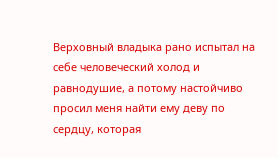Верховный владыка рано испытал на себе человеческий холод и равнодушие, а потому настойчиво просил меня найти ему деву по сердцу, которая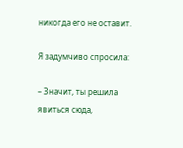никогда его не оставит.

Я задумчиво спросила:

– Значит, ты решила явиться сюда,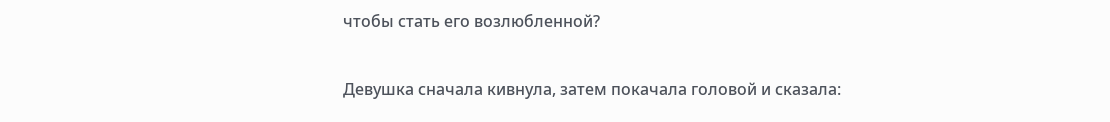чтобы стать его возлюбленной?

Девушка сначала кивнула, затем покачала головой и сказала: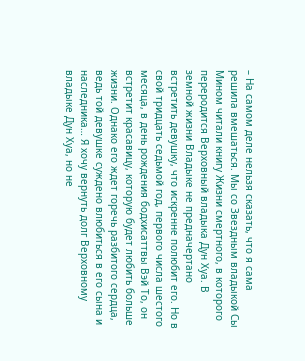– На самом деле нельзя сказать, что я сама решила вмешаться. Мы со Звездным владыкой Сы Мином читали книгу Жизни смертного, в которого переродится Верховный владыка Дун Хуа. В земной жизни Владыке не предначертано встретить девушку, что искренне полюбит его. Но в свой тридцать седьмой год, первого числа шестого месяца, в день рождения бодхисаттвы Вэй То, он встретит красавицу, которую будет любить больше жизни. Однако его ждет горечь разбитого сердца, ведь той девушке суждено влюбиться в его сына и наследника… Я хочу вернуть долг Верховному владыке Дун Хуа, но не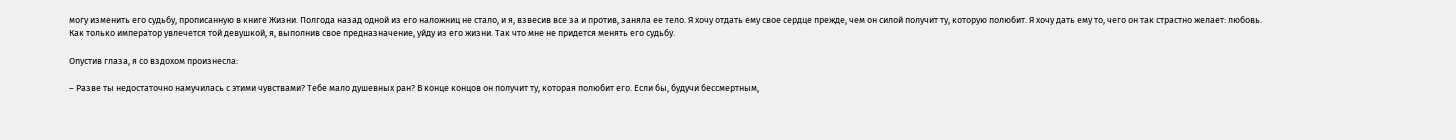могу изменить его судьбу, прописанную в книге Жизни. Полгода назад одной из его наложниц не стало, и я, взвесив все за и против, заняла ее тело. Я хочу отдать ему свое сердце прежде, чем он силой получит ту, которую полюбит. Я хочу дать ему то, чего он так страстно желает: любовь. Как только император увлечется той девушкой, я, выполнив свое предназначение, уйду из его жизни. Так что мне не придется менять его судьбу.

Опустив глаза, я со вздохом произнесла:

– Разве ты недостаточно намучилась с этими чувствами? Тебе мало душевных ран? В конце концов он получит ту, которая полюбит его. Если бы, будучи бессмертным,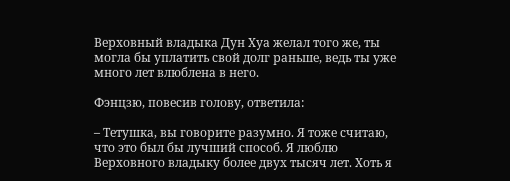Верховный владыка Дун Хуа желал того же, ты могла бы уплатить свой долг раньше, ведь ты уже много лет влюблена в него.

Фэнцзю, повесив голову, ответила:

– Тетушка, вы говорите разумно. Я тоже считаю, что это был бы лучший способ. Я люблю Верховного владыку более двух тысяч лет. Хоть я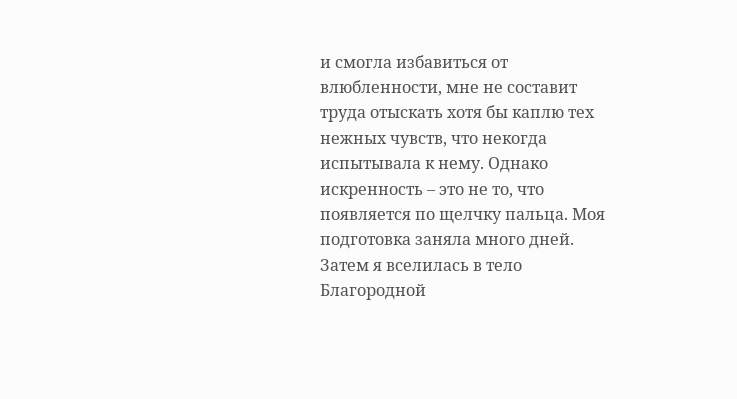и смогла избавиться от влюбленности, мне не составит труда отыскать хотя бы каплю тех нежных чувств, что некогда испытывала к нему. Однако искренность – это не то, что появляется по щелчку пальца. Моя подготовка заняла много дней. Затем я вселилась в тело Благородной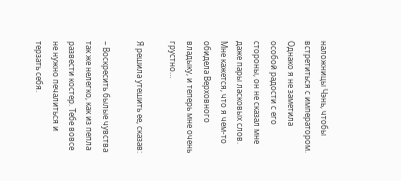наложницы Чэнь, чтобы встретиться с императором. Однако я не заметила особой радости с его стороны, он не сказал мне даже пары ласковых слов. Мне кажется, что я чем-то обидела Верховного владыку, и теперь мне очень грустно…

Я решила утешить ее, сказав:

– Воскресить былые чувства так же нелегко, как из пепла развести костер. Тебе вовсе не нужно печалиться и терзать себя.